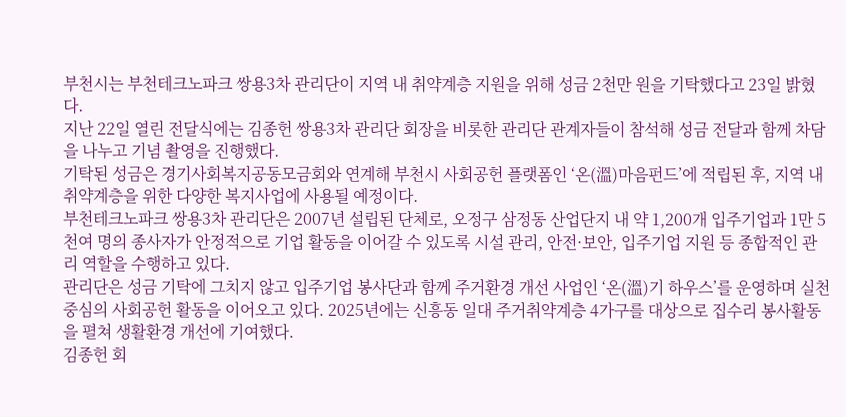부천시는 부천테크노파크 쌍용3차 관리단이 지역 내 취약계층 지원을 위해 성금 2천만 원을 기탁했다고 23일 밝혔다.
지난 22일 열린 전달식에는 김종헌 쌍용3차 관리단 회장을 비롯한 관리단 관계자들이 참석해 성금 전달과 함께 차담을 나누고 기념 촬영을 진행했다.
기탁된 성금은 경기사회복지공동모금회와 연계해 부천시 사회공헌 플랫폼인 ‘온(溫)마음펀드’에 적립된 후, 지역 내 취약계층을 위한 다양한 복지사업에 사용될 예정이다.
부천테크노파크 쌍용3차 관리단은 2007년 설립된 단체로, 오정구 삼정동 산업단지 내 약 1,200개 입주기업과 1만 5천여 명의 종사자가 안정적으로 기업 활동을 이어갈 수 있도록 시설 관리, 안전·보안, 입주기업 지원 등 종합적인 관리 역할을 수행하고 있다.
관리단은 성금 기탁에 그치지 않고 입주기업 봉사단과 함께 주거환경 개선 사업인 ‘온(溫)기 하우스’를 운영하며 실천 중심의 사회공헌 활동을 이어오고 있다. 2025년에는 신흥동 일대 주거취약계층 4가구를 대상으로 집수리 봉사활동을 펼쳐 생활환경 개선에 기여했다.
김종헌 회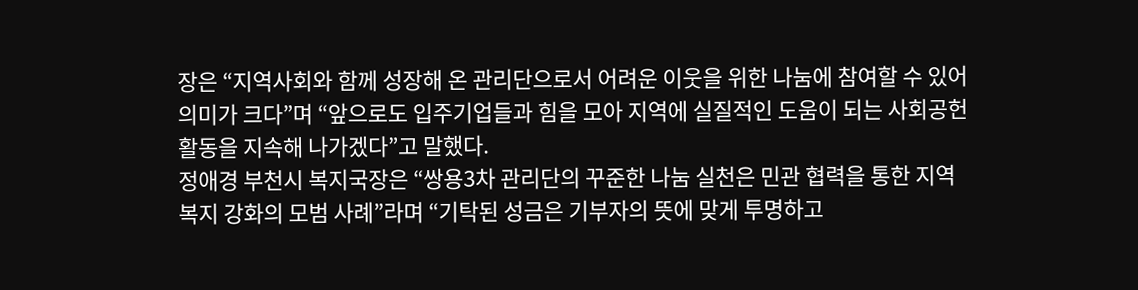장은 “지역사회와 함께 성장해 온 관리단으로서 어려운 이웃을 위한 나눔에 참여할 수 있어 의미가 크다”며 “앞으로도 입주기업들과 힘을 모아 지역에 실질적인 도움이 되는 사회공헌 활동을 지속해 나가겠다”고 말했다.
정애경 부천시 복지국장은 “쌍용3차 관리단의 꾸준한 나눔 실천은 민관 협력을 통한 지역복지 강화의 모범 사례”라며 “기탁된 성금은 기부자의 뜻에 맞게 투명하고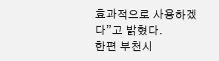효과적으로 사용하겠다”고 밝혔다.
한편 부천시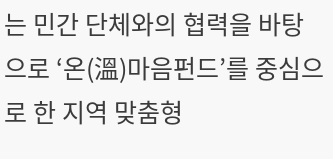는 민간 단체와의 협력을 바탕으로 ‘온(溫)마음펀드’를 중심으로 한 지역 맞춤형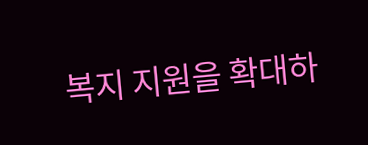복지 지원을 확대하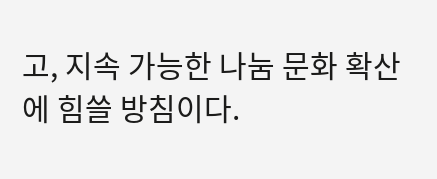고, 지속 가능한 나눔 문화 확산에 힘쓸 방침이다.